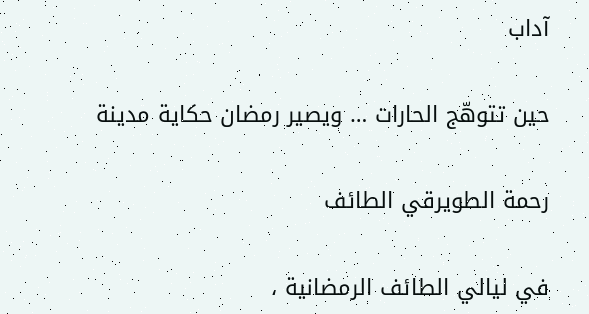آداب

حين تتوهّج الحارات … ويصير رمضان حكاية مدينة

رحمة الطويرقي الطائف

في ليالي الطائف الرمضانية ،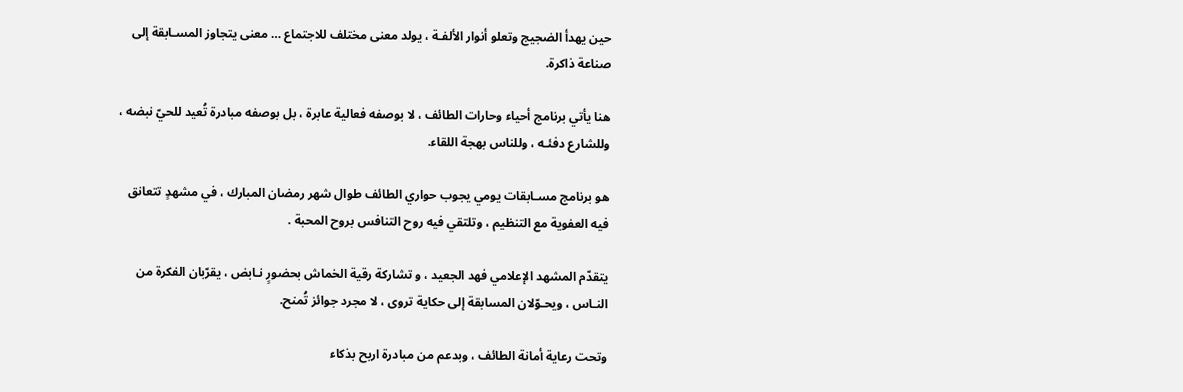حين يهدأ الضجيج وتعلو أنوار الألفـة ، يولد معنى مختلف للاجتماع … معنى يتجاوز المسـابقة إلى صناعة ذاكرة.

هنا يأتي برنامج أحياء وحارات الطائف ، لا بوصفه فعالية عابرة ، بل بوصفه مبادرة تُعيد للحيّ نبضه ، وللشارع دفئـه ، وللناس بهجة اللقاء.

هو برنامج مسـابقات يومي يجوب حواري الطائف طوال شهر رمضان المبارك ، في مشهدٍ تتعانق فيه العفوية مع التنظيم ، وتلتقي فيه روح التنافس بروح المحبة .

يتقدّم المشهد الإعلامي فهد الجعيد ، و تشاركة رقية الخماش بحضورٍ نـابض ، يقرّبان الفكرة من النـاس ، ويحـوّلان المسابقة إلى حكاية تروى ، لا مجرد جوائز تُمنح.

وتحت رعاية أمانة الطائف ، وبدعم من مبادرة اربح بذكاء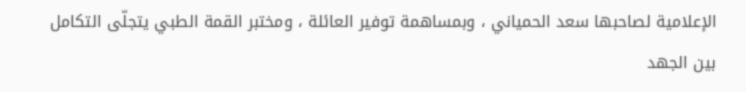الإعلامية لصاحبها سعد الحمياني ، وبمساهمة توفير العائلة ، ومختبر القمة الطبي يتجلّى التكامل بين الجهد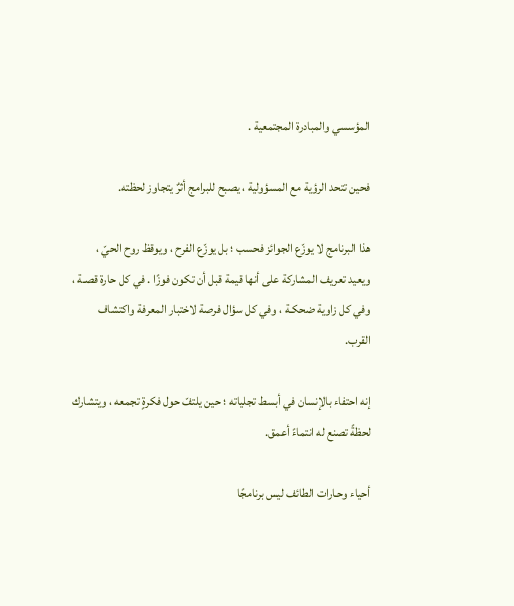المؤسسي والمبادرة المجتمعية .

فحين تتحد الرؤية مع المسؤولية ، يصبح للبرامج أثرٌ يتجاوز لحظته.

هذا البرنامج لا يوزّع الجوائز فحسب ؛ بل يوزّع الفرح ، ويوقظ روح الحيّ ، ويعيد تعريف المشاركة على أنها قيمة قبل أن تكون فوزًا . في كل حارة قصـة ، وفي كل زاوية ضحكـة ، وفي كل سؤال فرصة لاختبار المعرفة واكتشاف القرب.

إنه احتفاء بالإنسان في أبسط تجلياته ؛ حين يلتفّ حول فكرةٍ تجمعه ، ويتشارك لحظةً تصنع له انتماءً أعمق.

أحياء وحـارات الطائف ليس برنامجًا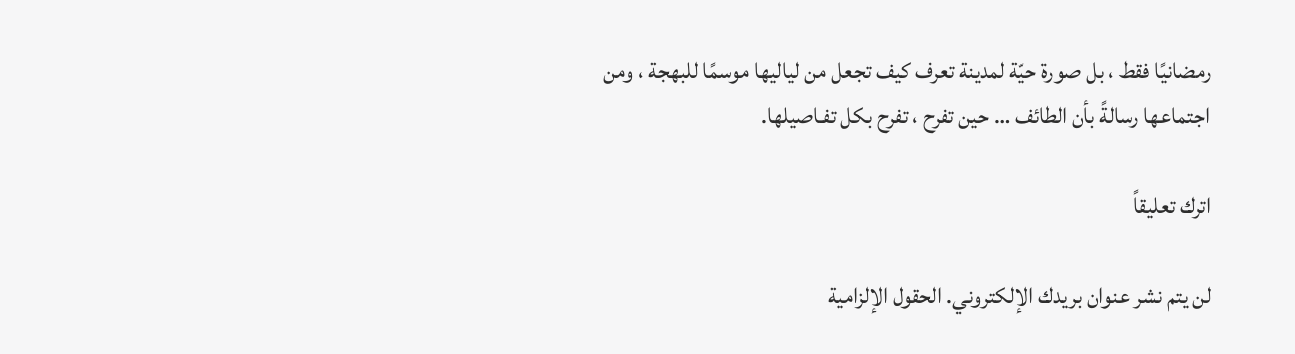رمضانيًا فقط ، بل صورة حيّة لمدينة تعرف كيف تجعل من لياليها موسمًا للبهجة ، ومن اجتماعها رسالةً بأن الطائف … حين تفرح ، تفرح بكل تفـاصيلها.

اترك تعليقاً

لن يتم نشر عنوان بريدك الإلكتروني. الحقول الإلزامية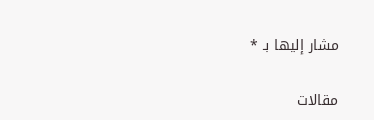مشار إليها بـ *

مقالات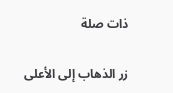ذات صلة

زر الذهاب إلى الأعلى